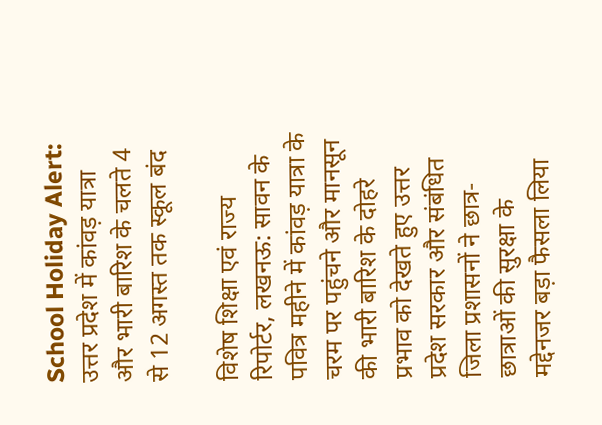School Holiday Alert: उत्तर प्रदेश में कांवड़ यात्रा और भारी बारिश के चलते 4 से 12 अगस्त तक स्कूल बंद

विशेष शिक्षा एवं राज्य रिपोर्टर, लखनऊ: सावन के पवित्र महीने में कांवड़ यात्रा के चरम पर पहुंचने और मानसून की भारी बारिश के दोहरे प्रभाव को देखते हुए उत्तर प्रदेश सरकार और संबंधित जिला प्रशासनों ने छात्र-छात्राओं की सुरक्षा के मद्देनजर बड़ा फैसला लिया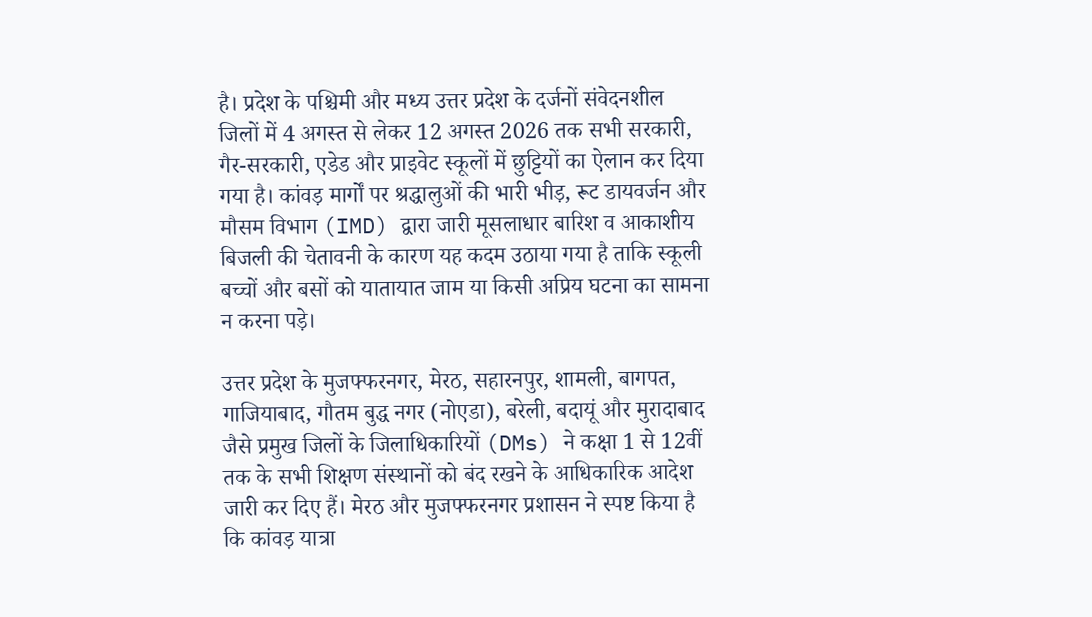है। प्रदेश के पश्चिमी और मध्य उत्तर प्रदेश के दर्जनों संवेदनशील जिलों में 4 अगस्त से लेकर 12 अगस्त 2026 तक सभी सरकारी, गैर-सरकारी, एडेड और प्राइवेट स्कूलों में छुट्टियों का ऐलान कर दिया गया है। कांवड़ मार्गों पर श्रद्धालुओं की भारी भीड़, रूट डायवर्जन और मौसम विभाग (IMD) द्वारा जारी मूसलाधार बारिश व आकाशीय बिजली की चेतावनी के कारण यह कदम उठाया गया है ताकि स्कूली बच्चों और बसों को यातायात जाम या किसी अप्रिय घटना का सामना न करना पड़े।

उत्तर प्रदेश के मुजफ्फरनगर, मेरठ, सहारनपुर, शामली, बागपत, गाजियाबाद, गौतम बुद्ध नगर (नोएडा), बरेली, बदायूं और मुरादाबाद जैसे प्रमुख जिलों के जिलाधिकारियों (DMs) ने कक्षा 1 से 12वीं तक के सभी शिक्षण संस्थानों को बंद रखने के आधिकारिक आदेश जारी कर दिए हैं। मेरठ और मुजफ्फरनगर प्रशासन ने स्पष्ट किया है कि कांवड़ यात्रा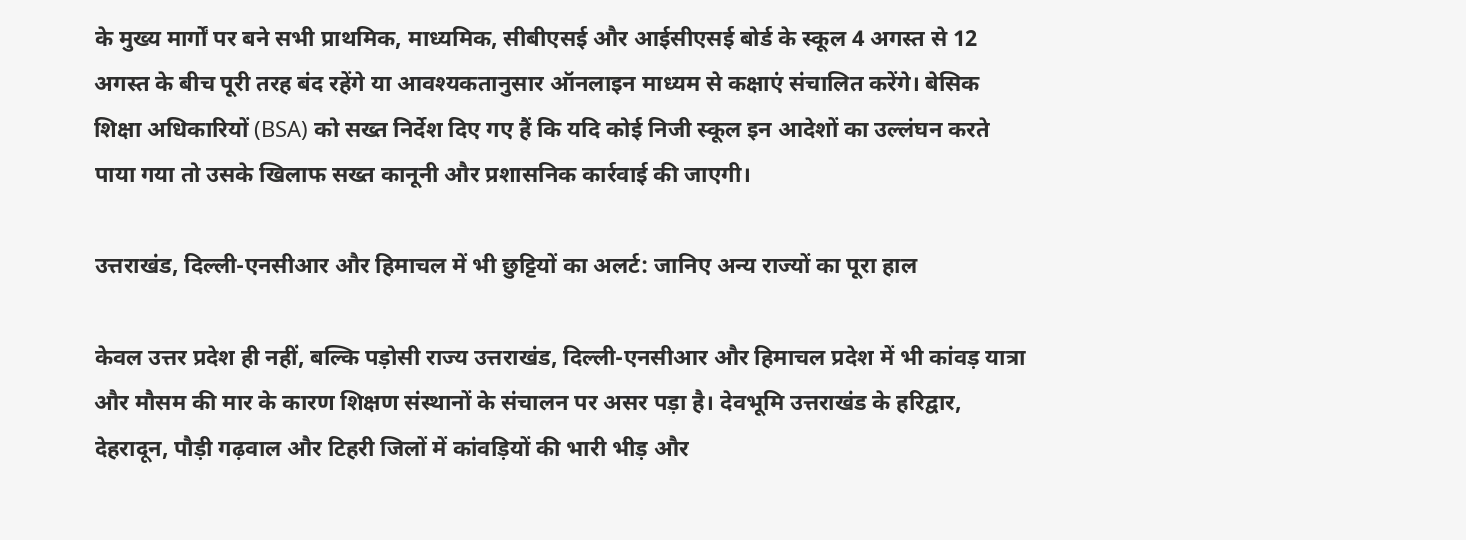के मुख्य मार्गों पर बने सभी प्राथमिक, माध्यमिक, सीबीएसई और आईसीएसई बोर्ड के स्कूल 4 अगस्त से 12 अगस्त के बीच पूरी तरह बंद रहेंगे या आवश्यकतानुसार ऑनलाइन माध्यम से कक्षाएं संचालित करेंगे। बेसिक शिक्षा अधिकारियों (BSA) को सख्त निर्देश दिए गए हैं कि यदि कोई निजी स्कूल इन आदेशों का उल्लंघन करते पाया गया तो उसके खिलाफ सख्त कानूनी और प्रशासनिक कार्रवाई की जाएगी।

उत्तराखंड, दिल्ली-एनसीआर और हिमाचल में भी छुट्टियों का अलर्ट: जानिए अन्य राज्यों का पूरा हाल

केवल उत्तर प्रदेश ही नहीं, बल्कि पड़ोसी राज्य उत्तराखंड, दिल्ली-एनसीआर और हिमाचल प्रदेश में भी कांवड़ यात्रा और मौसम की मार के कारण शिक्षण संस्थानों के संचालन पर असर पड़ा है। देवभूमि उत्तराखंड के हरिद्वार, देहरादून, पौड़ी गढ़वाल और टिहरी जिलों में कांवड़ियों की भारी भीड़ और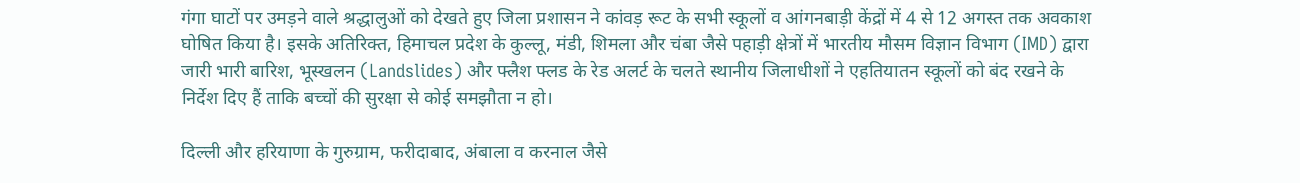गंगा घाटों पर उमड़ने वाले श्रद्धालुओं को देखते हुए जिला प्रशासन ने कांवड़ रूट के सभी स्कूलों व आंगनबाड़ी केंद्रों में 4 से 12 अगस्त तक अवकाश घोषित किया है। इसके अतिरिक्त, हिमाचल प्रदेश के कुल्लू, मंडी, शिमला और चंबा जैसे पहाड़ी क्षेत्रों में भारतीय मौसम विज्ञान विभाग (IMD) द्वारा जारी भारी बारिश, भूस्खलन (Landslides) और फ्लैश फ्लड के रेड अलर्ट के चलते स्थानीय जिलाधीशों ने एहतियातन स्कूलों को बंद रखने के निर्देश दिए हैं ताकि बच्चों की सुरक्षा से कोई समझौता न हो।

दिल्ली और हरियाणा के गुरुग्राम, फरीदाबाद, अंबाला व करनाल जैसे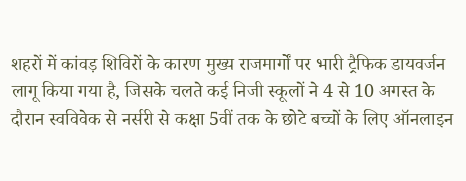शहरों में कांवड़ शिविरों के कारण मुख्य राजमार्गों पर भारी ट्रैफिक डायवर्जन लागू किया गया है, जिसके चलते कई निजी स्कूलों ने 4 से 10 अगस्त के दौरान स्वविवेक से नर्सरी से कक्षा 5वीं तक के छोटे बच्चों के लिए ऑनलाइन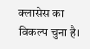क्लासेस का विकल्प चुना है।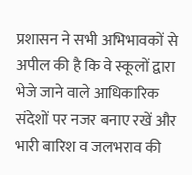प्रशासन ने सभी अभिभावकों से अपील की है कि वे स्कूलों द्वारा भेजे जाने वाले आधिकारिक संदेशों पर नजर बनाए रखें और भारी बारिश व जलभराव की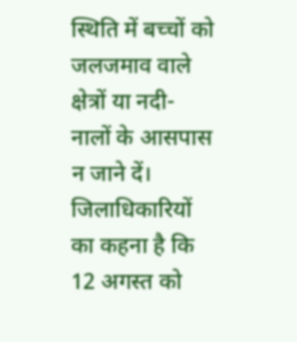स्थिति में बच्चों को जलजमाव वाले क्षेत्रों या नदी-नालों के आसपास न जाने दें। जिलाधिकारियों का कहना है कि 12 अगस्त को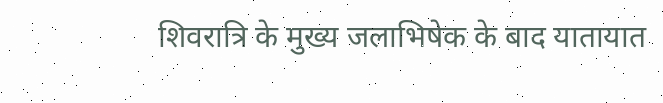शिवरात्रि के मुख्य जलाभिषेक के बाद यातायात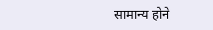सामान्य होने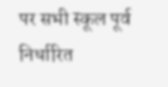पर सभी स्कूल पूर्व निर्धारित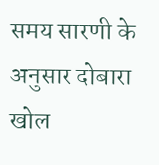समय सारणी के अनुसार दोबारा खोल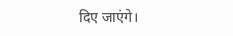दिए जाएंगे।